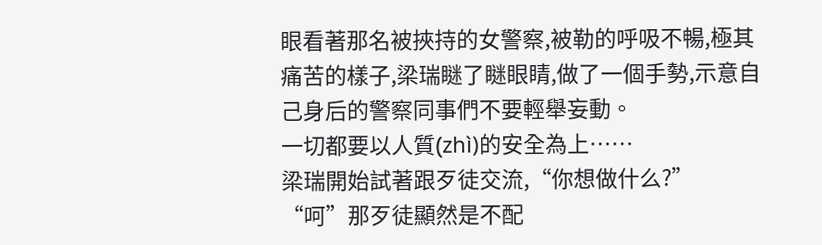眼看著那名被挾持的女警察,被勒的呼吸不暢,極其痛苦的樣子,梁瑞瞇了瞇眼睛,做了一個手勢,示意自己身后的警察同事們不要輕舉妄動。
一切都要以人質(zhì)的安全為上……
梁瑞開始試著跟歹徒交流,“你想做什么?”
“呵”那歹徒顯然是不配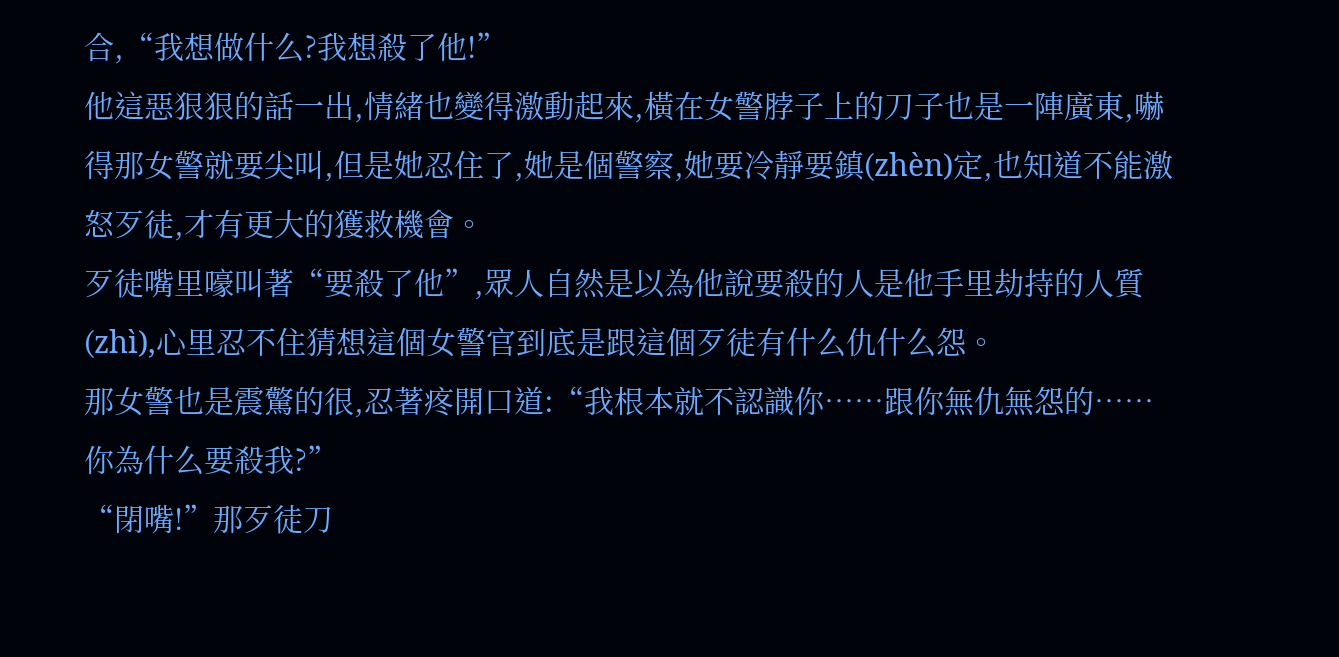合,“我想做什么?我想殺了他!”
他這惡狠狠的話一出,情緒也變得激動起來,橫在女警脖子上的刀子也是一陣廣東,嚇得那女警就要尖叫,但是她忍住了,她是個警察,她要冷靜要鎮(zhèn)定,也知道不能激怒歹徒,才有更大的獲救機會。
歹徒嘴里嚎叫著“要殺了他”,眾人自然是以為他說要殺的人是他手里劫持的人質(zhì),心里忍不住猜想這個女警官到底是跟這個歹徒有什么仇什么怨。
那女警也是震驚的很,忍著疼開口道:“我根本就不認識你……跟你無仇無怨的……你為什么要殺我?”
“閉嘴!”那歹徒刀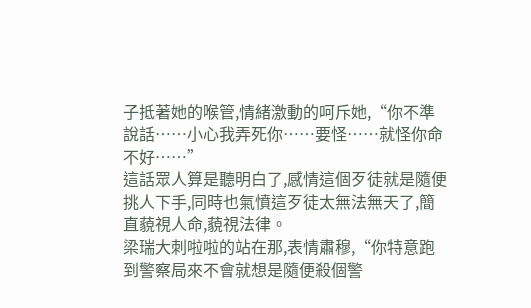子抵著她的喉管,情緒激動的呵斥她,“你不準說話……小心我弄死你……要怪……就怪你命不好……”
這話眾人算是聽明白了,感情這個歹徒就是隨便挑人下手,同時也氣憤這歹徒太無法無天了,簡直藐視人命,藐視法律。
梁瑞大刺啦啦的站在那,表情肅穆,“你特意跑到警察局來不會就想是隨便殺個警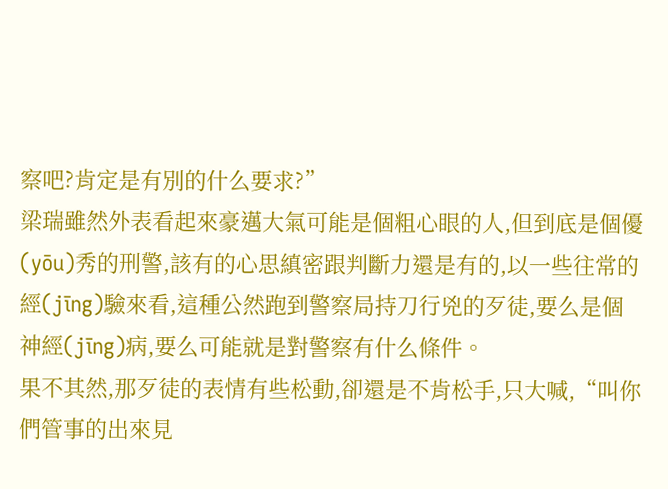察吧?肯定是有別的什么要求?”
梁瑞雖然外表看起來豪邁大氣可能是個粗心眼的人,但到底是個優(yōu)秀的刑警,該有的心思縝密跟判斷力還是有的,以一些往常的經(jīng)驗來看,這種公然跑到警察局持刀行兇的歹徒,要么是個神經(jīng)病,要么可能就是對警察有什么條件。
果不其然,那歹徒的表情有些松動,卻還是不肯松手,只大喊,“叫你們管事的出來見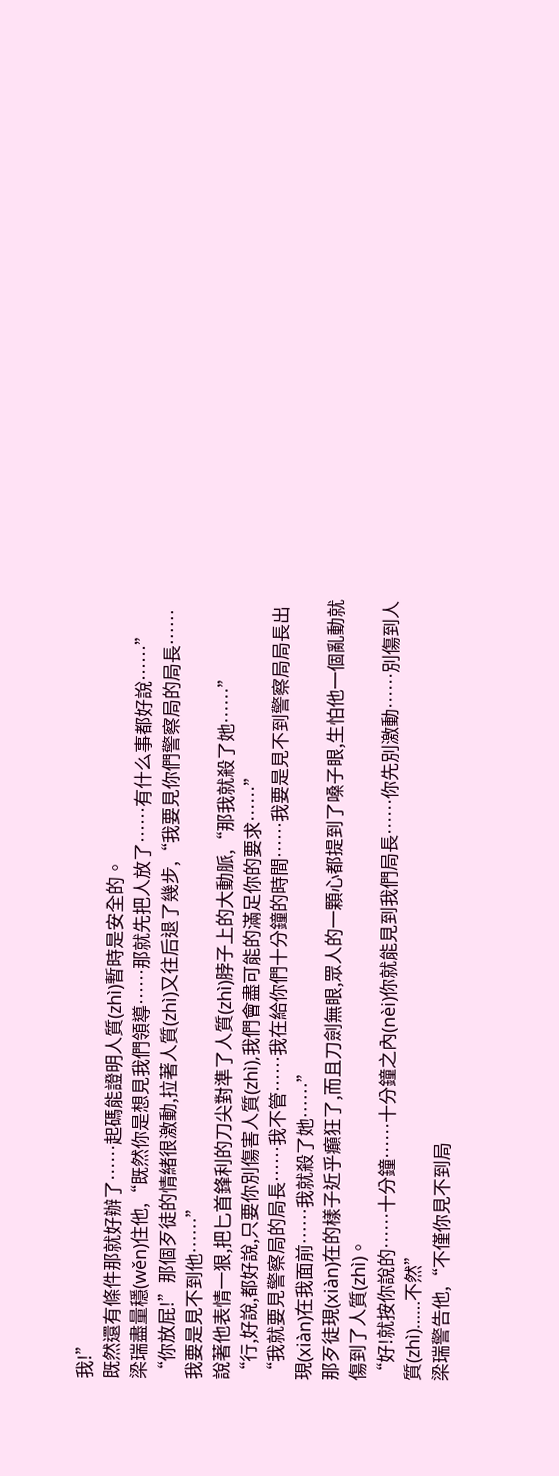我!”
既然還有條件那就好辦了……起碼能證明人質(zhì)暫時是安全的。
梁瑞盡量穩(wěn)住他,“既然你是想見我們領導……那就先把人放了……有什么事都好說……”
“你放屁!”那個歹徒的情緒很激動,拉著人質(zhì)又往后退了幾步,“我要見你們警察局的局長……我要是見不到他……”
說著他表情一狠,把匕首鋒利的刀尖對準了人質(zhì)脖子上的大動脈,“那我就殺了她……”
“行,好說,都好說,只要你別傷害人質(zhì),我們會盡可能的滿足你的要求……”
“我就要見警察局的局長……我不管……我在給你們十分鐘的時間……我要是見不到警察局局長出現(xiàn)在我面前……我就殺了她……”
那歹徒現(xiàn)在的樣子近乎癲狂了,而且刀劍無眼,眾人的一顆心都提到了嗓子眼,生怕他一個亂動就傷到了人質(zhì)。
“好!就按你說的……十分鐘……十分鐘之內(nèi)你就能見到我們局長……你先別激動……別傷到人質(zhì)……不然”
梁瑞警告他,“不僅你見不到局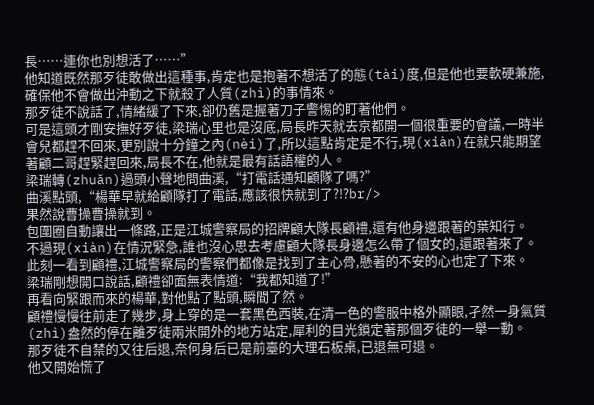長……連你也別想活了……”
他知道既然那歹徒敢做出這種事,肯定也是抱著不想活了的態(tài)度,但是他也要軟硬兼施,確保他不會做出沖動之下就殺了人質(zhì)的事情來。
那歹徒不說話了,情緒緩了下來,卻仍舊是握著刀子警惕的盯著他們。
可是這頭才剛安撫好歹徒,梁瑞心里也是沒底,局長昨天就去京都開一個很重要的會議,一時半會兒都趕不回來,更別說十分鐘之內(nèi)了,所以這點肯定是不行,現(xiàn)在就只能期望著顧二哥趕緊趕回來,局長不在,他就是最有話語權的人。
梁瑞轉(zhuǎn)過頭小聲地問曲溪,“打電話通知顧隊了嗎?”
曲溪點頭,“楊華早就給顧隊打了電話,應該很快就到了?!?br/>
果然說曹操曹操就到。
包圍圈自動讓出一條路,正是江城警察局的招牌顧大隊長顧禮,還有他身邊跟著的葉知行。
不過現(xiàn)在情況緊急,誰也沒心思去考慮顧大隊長身邊怎么帶了個女的,還跟著來了。
此刻一看到顧禮,江城警察局的警察們都像是找到了主心骨,懸著的不安的心也定了下來。
梁瑞剛想開口說話,顧禮卻面無表情道:“我都知道了!”
再看向緊跟而來的楊華,對他點了點頭,瞬間了然。
顧禮慢慢往前走了幾步,身上穿的是一套黑色西裝,在清一色的警服中格外顯眼,孑然一身氣質(zhì)盎然的停在離歹徒兩米開外的地方站定,犀利的目光鎖定著那個歹徒的一舉一動。
那歹徒不自禁的又往后退,奈何身后已是前臺的大理石板桌,已退無可退。
他又開始慌了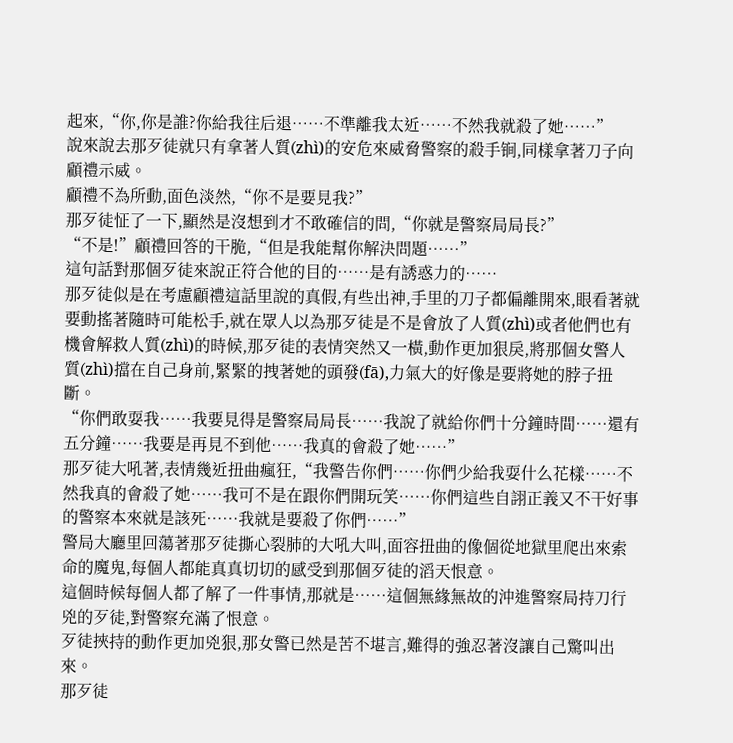起來,“你,你是誰?你給我往后退……不準離我太近……不然我就殺了她……”
說來說去那歹徒就只有拿著人質(zhì)的安危來威脅警察的殺手锏,同樣拿著刀子向顧禮示威。
顧禮不為所動,面色淡然,“你不是要見我?”
那歹徒怔了一下,顯然是沒想到才不敢確信的問,“你就是警察局局長?”
“不是!”顧禮回答的干脆,“但是我能幫你解決問題……”
這句話對那個歹徒來說正符合他的目的……是有誘惑力的……
那歹徒似是在考慮顧禮這話里說的真假,有些出神,手里的刀子都偏離開來,眼看著就要動搖著隨時可能松手,就在眾人以為那歹徒是不是會放了人質(zhì)或者他們也有機會解救人質(zhì)的時候,那歹徒的表情突然又一橫,動作更加狠戾,將那個女警人質(zhì)擋在自己身前,緊緊的拽著她的頭發(fā),力氣大的好像是要將她的脖子扭斷。
“你們敢耍我……我要見得是警察局局長……我說了就給你們十分鐘時間……還有五分鐘……我要是再見不到他……我真的會殺了她……”
那歹徒大吼著,表情幾近扭曲瘋狂,“我警告你們……你們少給我耍什么花樣……不然我真的會殺了她……我可不是在跟你們開玩笑……你們這些自詡正義又不干好事的警察本來就是該死……我就是要殺了你們……”
警局大廳里回蕩著那歹徒撕心裂肺的大吼大叫,面容扭曲的像個從地獄里爬出來索命的魔鬼,每個人都能真真切切的感受到那個歹徒的滔天恨意。
這個時候每個人都了解了一件事情,那就是……這個無緣無故的沖進警察局持刀行兇的歹徒,對警察充滿了恨意。
歹徒挾持的動作更加兇狠,那女警已然是苦不堪言,難得的強忍著沒讓自己驚叫出來。
那歹徒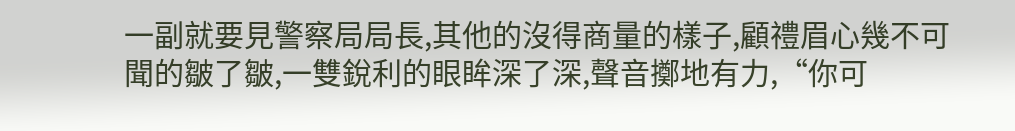一副就要見警察局局長,其他的沒得商量的樣子,顧禮眉心幾不可聞的皺了皺,一雙銳利的眼眸深了深,聲音擲地有力,“你可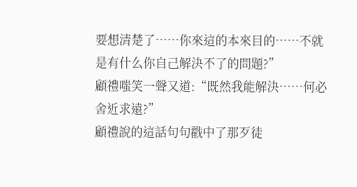要想清楚了……你來這的本來目的……不就是有什么你自己解決不了的問題?”
顧禮嗤笑一聲又道:“既然我能解決……何必舍近求遠?”
顧禮說的這話句句戳中了那歹徒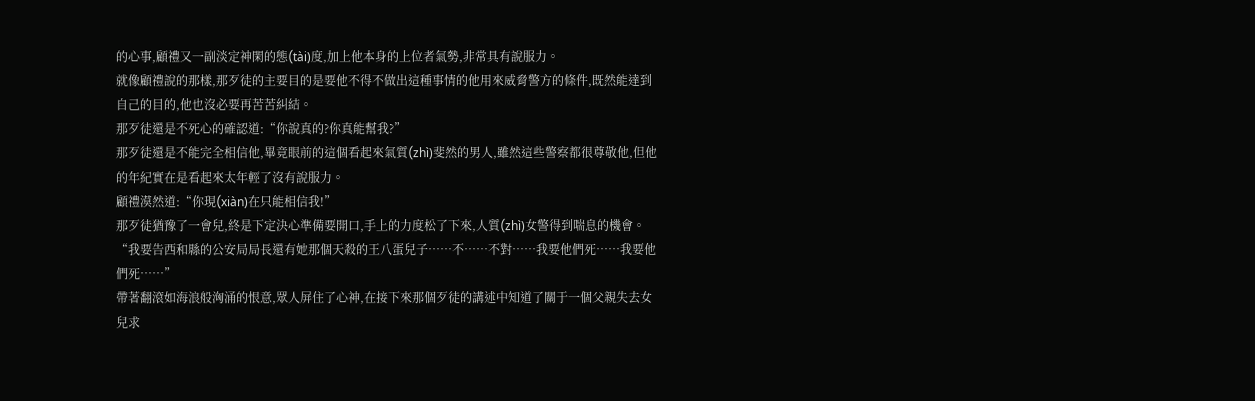的心事,顧禮又一副淡定神閑的態(tài)度,加上他本身的上位者氣勢,非常具有說服力。
就像顧禮說的那樣,那歹徒的主要目的是要他不得不做出這種事情的他用來威脅警方的條件,既然能達到自己的目的,他也沒必要再苦苦糾結。
那歹徒還是不死心的確認道:“你說真的?你真能幫我?”
那歹徒還是不能完全相信他,畢竟眼前的這個看起來氣質(zhì)斐然的男人,雖然這些警察都很尊敬他,但他的年紀實在是看起來太年輕了沒有說服力。
顧禮漠然道:“你現(xiàn)在只能相信我!”
那歹徒猶豫了一會兒,終是下定決心準備要開口,手上的力度松了下來,人質(zhì)女警得到喘息的機會。
“我要告西和縣的公安局局長還有她那個天殺的王八蛋兒子……不……不對……我要他們死……我要他們死……”
帶著翻滾如海浪般洶涌的恨意,眾人屏住了心神,在接下來那個歹徒的講述中知道了關于一個父親失去女兒求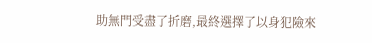助無門受盡了折磨,最終選擇了以身犯險來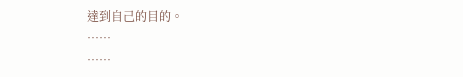達到自己的目的。
……
……